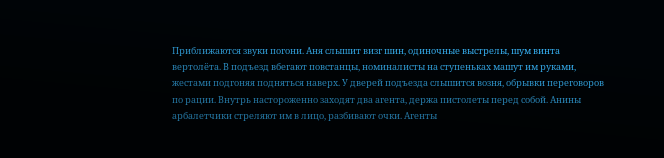Приближаются звуки погони. Аня слышит визг шин, одиночные выстрелы, шум винта вертолёта. В подъезд вбегают повстанцы, номиналисты на ступеньках машут им руками, жестами подгоняя подняться наверх. У дверей подъезда слышится возня, обрывки переговоров по рации. Внутрь настороженно заходят два агента, держа пистолеты перед собой. Анины арбалетчики стреляют им в лицо, разбивают очки. Агенты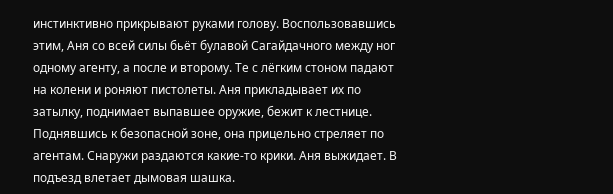инстинктивно прикрывают руками голову. Воспользовавшись этим, Аня со всей силы бьёт булавой Сагайдачного между ног одному агенту, а после и второму. Те с лёгким стоном падают на колени и роняют пистолеты. Аня прикладывает их по затылку, поднимает выпавшее оружие, бежит к лестнице. Поднявшись к безопасной зоне, она прицельно стреляет по агентам. Снаружи раздаются какие-то крики. Аня выжидает. В подъезд влетает дымовая шашка.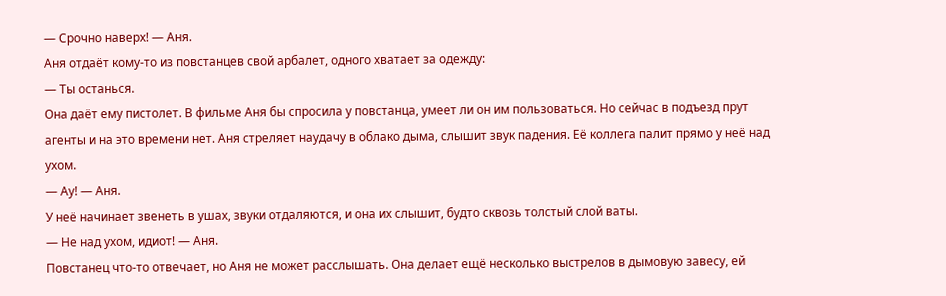— Срочно наверх! — Аня.
Аня отдаёт кому-то из повстанцев свой арбалет, одного хватает за одежду:
— Ты останься.
Она даёт ему пистолет. В фильме Аня бы спросила у повстанца, умеет ли он им пользоваться. Но сейчас в подъезд прут агенты и на это времени нет. Аня стреляет наудачу в облако дыма, слышит звук падения. Её коллега палит прямо у неё над ухом.
— Ау! — Аня.
У неё начинает звенеть в ушах, звуки отдаляются, и она их слышит, будто сквозь толстый слой ваты.
— Не над ухом, идиот! — Аня.
Повстанец что-то отвечает, но Аня не может расслышать. Она делает ещё несколько выстрелов в дымовую завесу, ей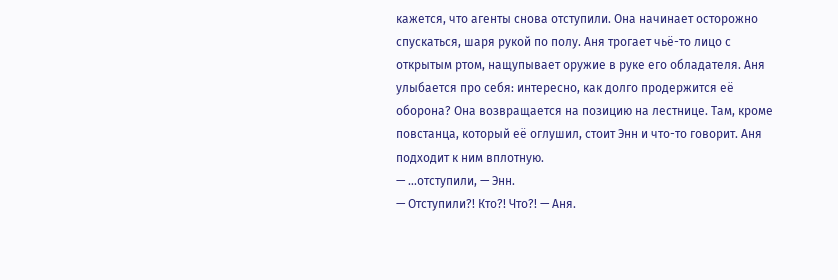кажется, что агенты снова отступили. Она начинает осторожно спускаться, шаря рукой по полу. Аня трогает чьё-то лицо с открытым ртом, нащупывает оружие в руке его обладателя. Аня улыбается про себя: интересно, как долго продержится её оборона? Она возвращается на позицию на лестнице. Там, кроме повстанца, который её оглушил, стоит Энн и что-то говорит. Аня подходит к ним вплотную.
— …отступили, — Энн.
— Отступили?! Кто?! Что?! — Аня.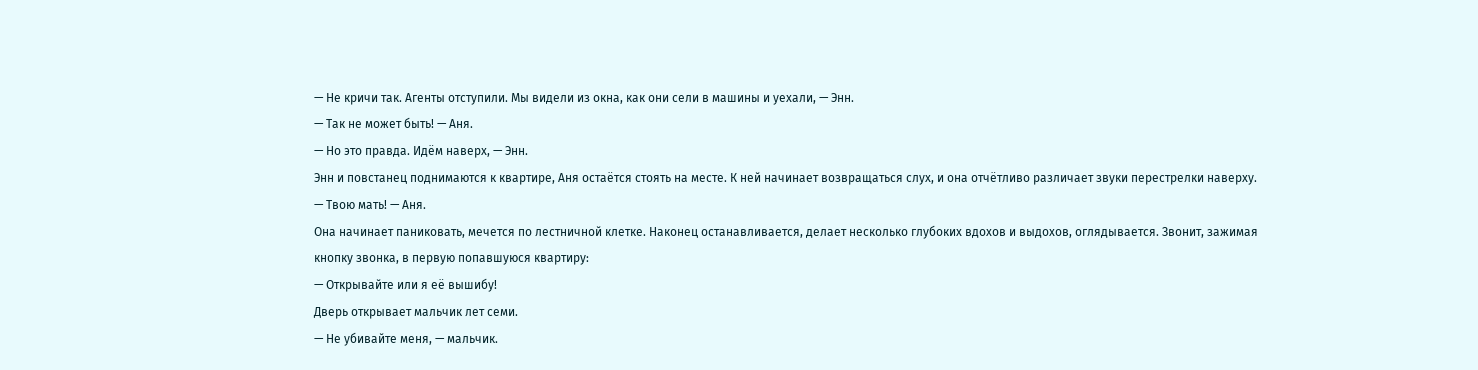— Не кричи так. Агенты отступили. Мы видели из окна, как они сели в машины и уехали, — Энн.
— Так не может быть! — Аня.
— Но это правда. Идём наверх, — Энн.
Энн и повстанец поднимаются к квартире, Аня остаётся стоять на месте. К ней начинает возвращаться слух, и она отчётливо различает звуки перестрелки наверху.
— Твою мать! — Аня.
Она начинает паниковать, мечется по лестничной клетке. Наконец останавливается, делает несколько глубоких вдохов и выдохов, оглядывается. Звонит, зажимая кнопку звонка, в первую попавшуюся квартиру:
— Открывайте или я её вышибу!
Дверь открывает мальчик лет семи.
— Не убивайте меня, — мальчик.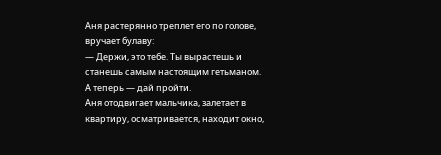Аня растерянно треплет его по голове, вручает булаву:
— Держи, это тебе. Ты вырастешь и станешь самым настоящим гетьманом. А теперь — дай пройти.
Аня отодвигает мальчика, залетает в квартиру, осматривается, находит окно,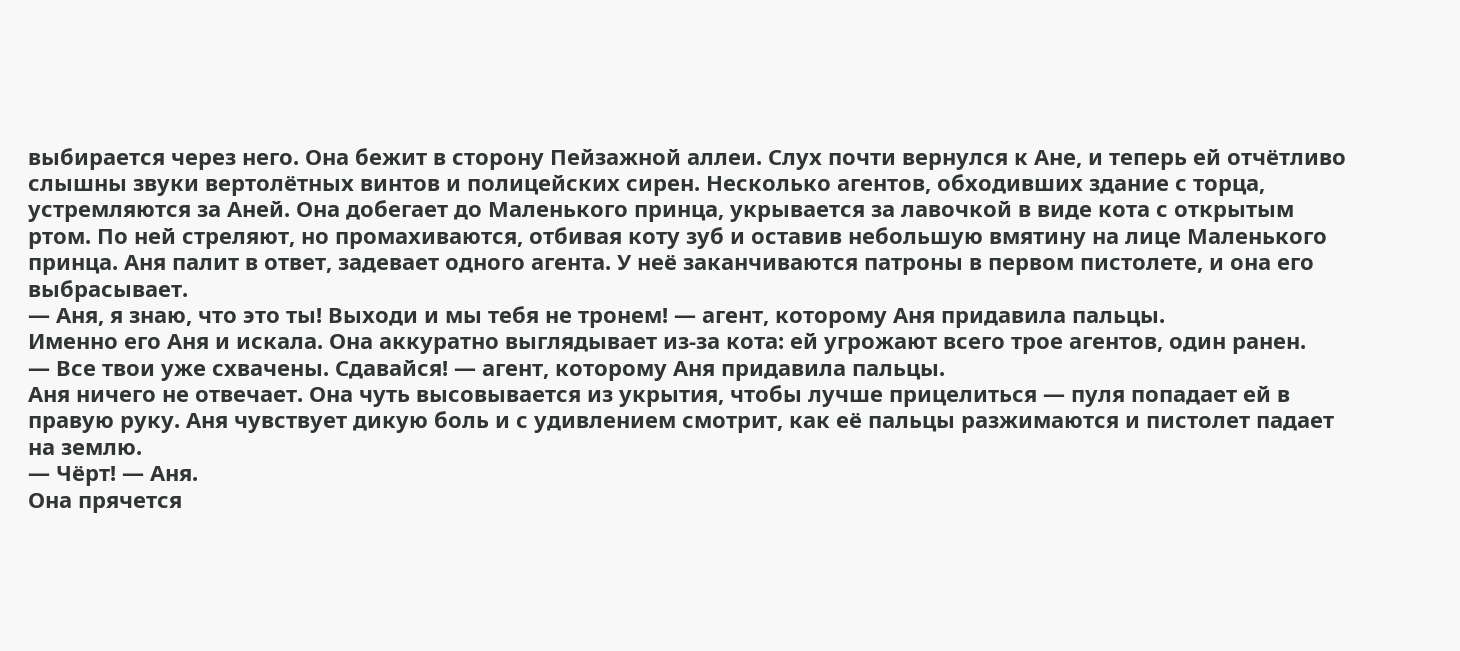выбирается через него. Она бежит в сторону Пейзажной аллеи. Слух почти вернулся к Ане, и теперь ей отчётливо слышны звуки вертолётных винтов и полицейских сирен. Несколько агентов, обходивших здание с торца, устремляются за Аней. Она добегает до Маленького принца, укрывается за лавочкой в виде кота с открытым ртом. По ней стреляют, но промахиваются, отбивая коту зуб и оставив небольшую вмятину на лице Маленького принца. Аня палит в ответ, задевает одного агента. У неё заканчиваются патроны в первом пистолете, и она его выбрасывает.
— Аня, я знаю, что это ты! Выходи и мы тебя не тронем! — агент, которому Аня придавила пальцы.
Именно его Аня и искала. Она аккуратно выглядывает из-за кота: ей угрожают всего трое агентов, один ранен.
— Все твои уже схвачены. Сдавайся! — агент, которому Аня придавила пальцы.
Аня ничего не отвечает. Она чуть высовывается из укрытия, чтобы лучше прицелиться — пуля попадает ей в правую руку. Аня чувствует дикую боль и с удивлением смотрит, как её пальцы разжимаются и пистолет падает на землю.
— Чёрт! — Аня.
Она прячется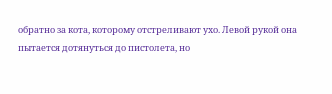обратно за кота, которому отстреливают ухо. Левой рукой она пытается дотянуться до пистолета, но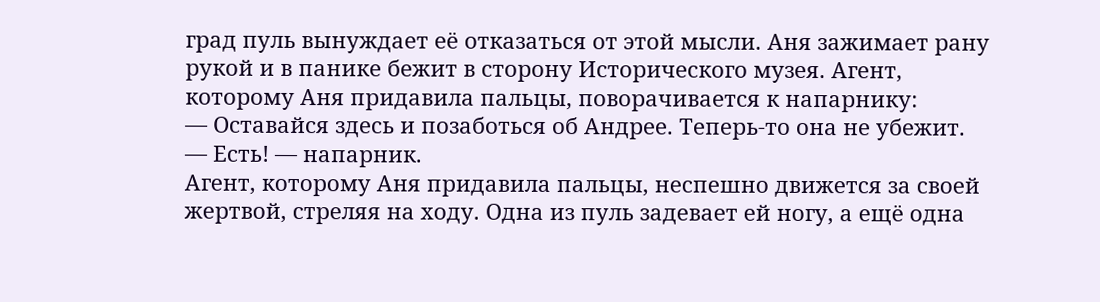град пуль вынуждает её отказаться от этой мысли. Аня зажимает рану рукой и в панике бежит в сторону Исторического музея. Агент, которому Аня придавила пальцы, поворачивается к напарнику:
— Оставайся здесь и позаботься об Андрее. Теперь-то она не убежит.
— Есть! — напарник.
Агент, которому Аня придавила пальцы, неспешно движется за своей жертвой, стреляя на ходу. Одна из пуль задевает ей ногу, а ещё одна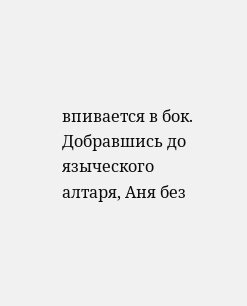впивается в бок. Добравшись до языческого алтаря, Аня без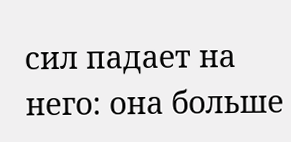сил падает на него: она больше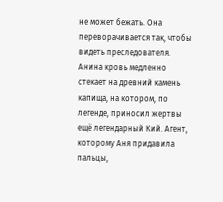не может бежать. Она переворачивается так, чтобы видеть преследователя. Анина кровь медленно стекает на древний камень капища, на котором, по легенде, приносил жертвы ещё легендарный Кий. Агент, которому Аня придавила пальцы,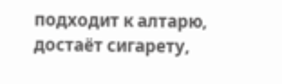подходит к алтарю, достаёт сигарету,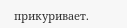прикуривает.